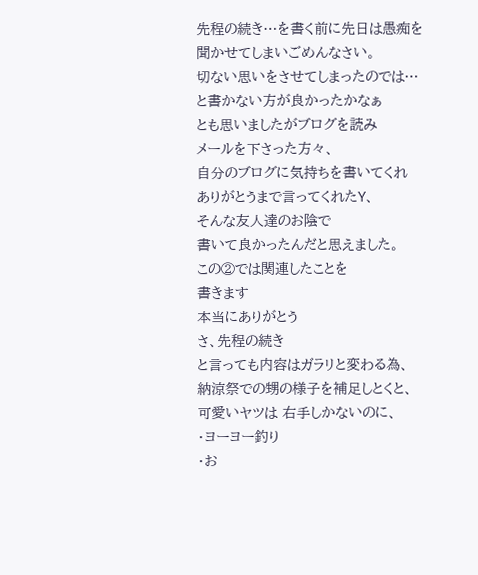先程の続き…を書く前に先日は愚痴を
聞かせてしまいごめんなさい。
切ない思いをさせてしまったのでは…
と書かない方が良かったかなぁ
とも思いましたがブログを読み
メールを下さった方々、
自分のブログに気持ちを書いてくれ
ありがとうまで言ってくれたY、
そんな友人達のお陰で
書いて良かったんだと思えました。
この②では関連したことを
書きます
本当にありがとう
さ、先程の続き
と言っても内容はガラリと変わる為、
納涼祭での甥の様子を補足しとくと、
可愛いヤツは 右手しかないのに、
・ヨーヨー釣り
・お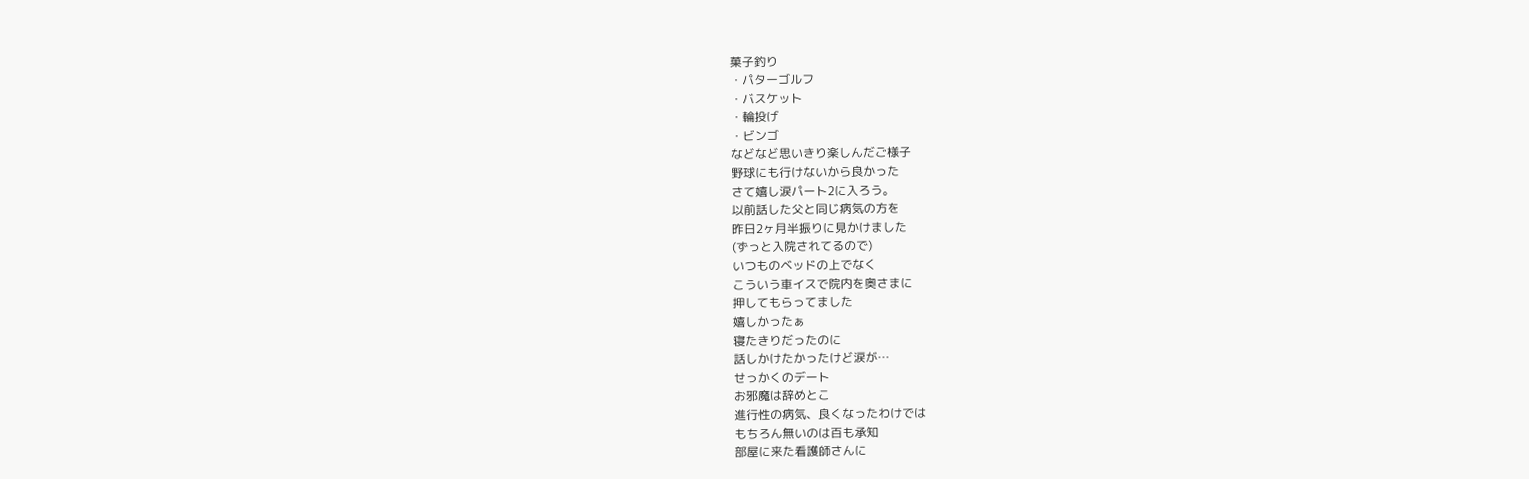菓子釣り
・パターゴルフ
・バスケット
・輪投げ
・ビンゴ
などなど思いきり楽しんだご様子
野球にも行けないから良かった
さて嬉し涙パート2に入ろう。
以前話した父と同じ病気の方を
昨日2ヶ月半振りに見かけました
(ずっと入院されてるので)
いつものベッドの上でなく
こういう車イスで院内を奥さまに
押してもらってました
嬉しかったぁ
寝たきりだったのに
話しかけたかったけど涙が…
せっかくのデート
お邪魔は辞めとこ
進行性の病気、良くなったわけでは
もちろん無いのは百も承知
部屋に来た看護師さんに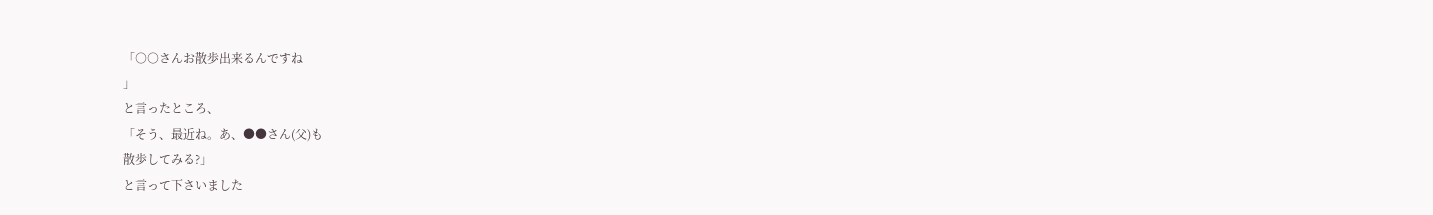「○○さんお散歩出来るんですね
」
と言ったところ、
「そう、最近ね。あ、●●さん(父)も
散歩してみる?」
と言って下さいました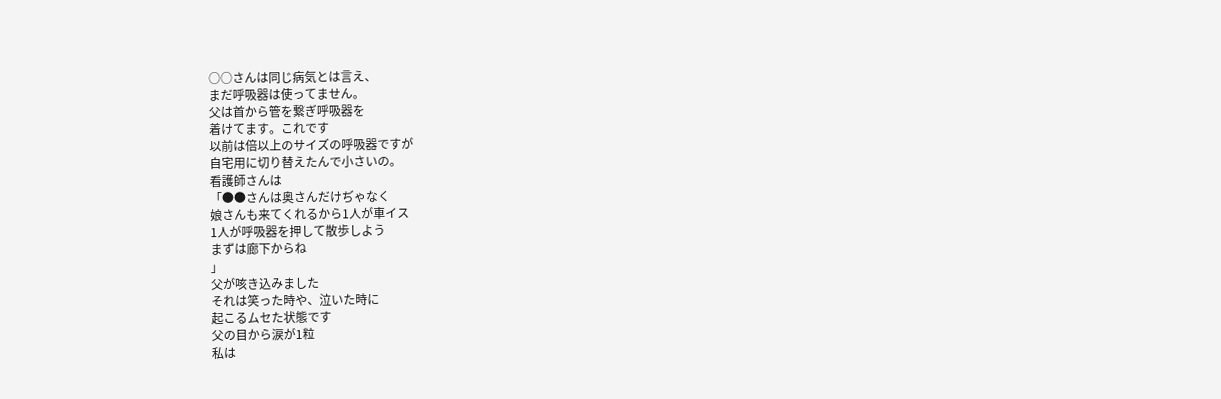○○さんは同じ病気とは言え、
まだ呼吸器は使ってません。
父は首から管を繋ぎ呼吸器を
着けてます。これです
以前は倍以上のサイズの呼吸器ですが
自宅用に切り替えたんで小さいの。
看護師さんは
「●●さんは奥さんだけぢゃなく
娘さんも来てくれるから1人が車イス
1人が呼吸器を押して散歩しよう
まずは廊下からね
」
父が咳き込みました
それは笑った時や、泣いた時に
起こるムセた状態です
父の目から涙が1粒
私は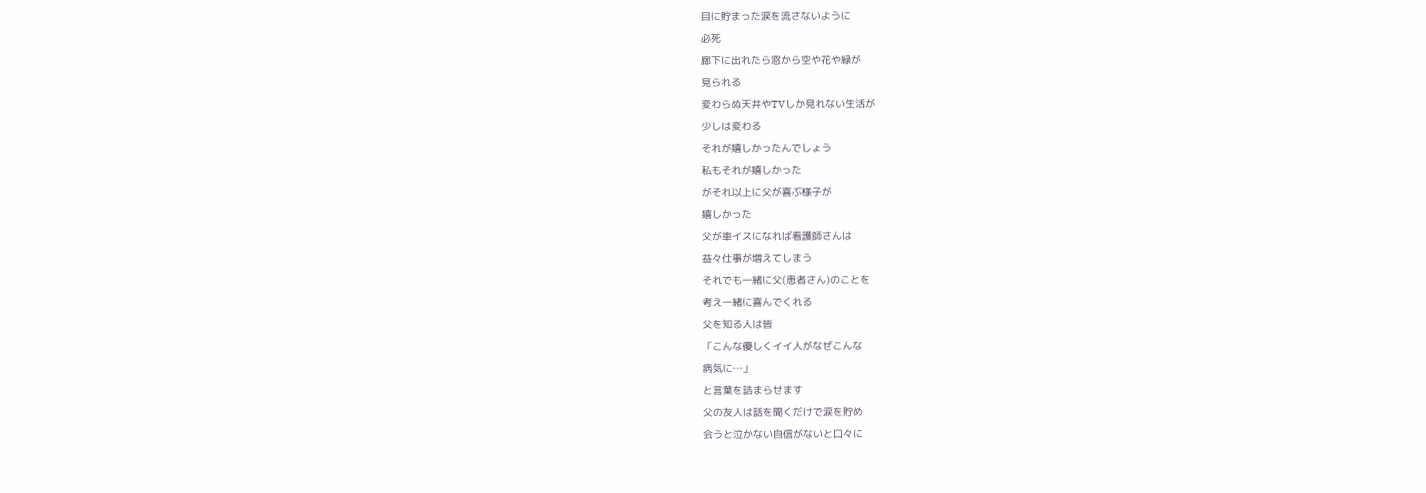目に貯まった涙を流さないように
必死
廊下に出れたら窓から空や花や緑が
見られる
変わらぬ天井やTVしか見れない生活が
少しは変わる
それが嬉しかったんでしょう
私もそれが嬉しかった
がそれ以上に父が喜ぶ様子が
嬉しかった
父が車イスになれば看護師さんは
益々仕事が増えてしまう
それでも一緒に父(患者さん)のことを
考え一緒に喜んでくれる
父を知る人は皆
「こんな優しくイイ人がなぜこんな
病気に…」
と言葉を詰まらせます
父の友人は話を聞くだけで涙を貯め
会うと泣かない自信がないと口々に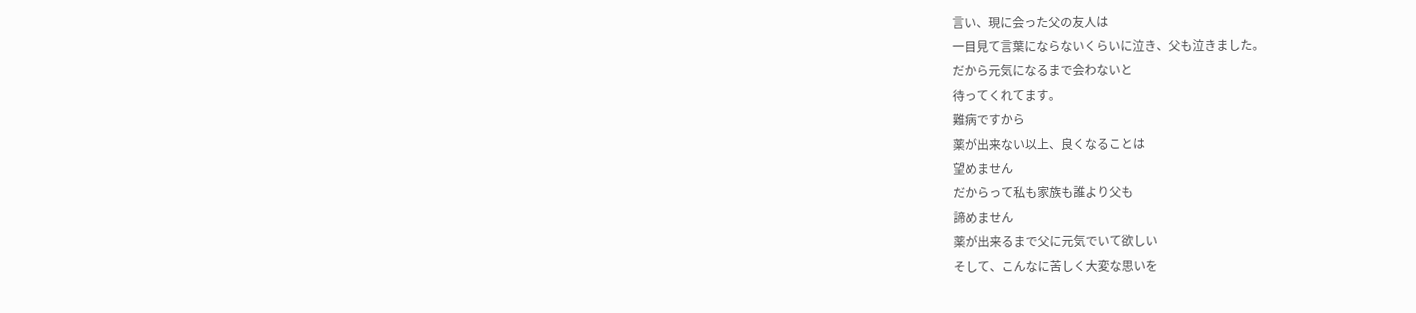言い、現に会った父の友人は
一目見て言葉にならないくらいに泣き、父も泣きました。
だから元気になるまで会わないと
待ってくれてます。
難病ですから
薬が出来ない以上、良くなることは
望めません
だからって私も家族も誰より父も
諦めません
薬が出来るまで父に元気でいて欲しい
そして、こんなに苦しく大変な思いを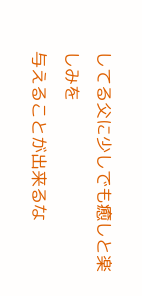してる父に少しでも癒しと楽しみを
与えることが出来るな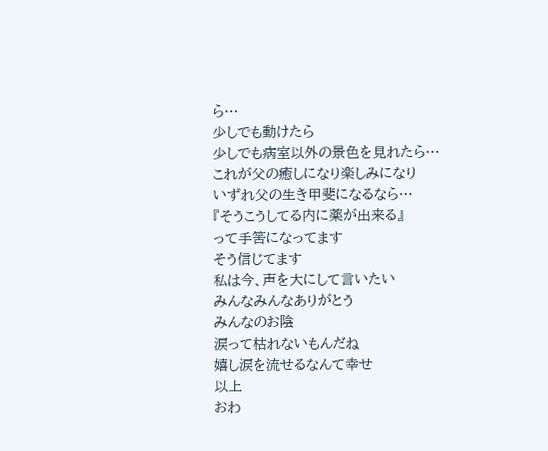ら…
少しでも動けたら
少しでも病室以外の景色を見れたら…
これが父の癒しになり楽しみになり
いずれ父の生き甲斐になるなら…
『そうこうしてる内に薬が出来る』
って手筈になってます
そう信じてます
私は今、声を大にして言いたい
みんなみんなありがとう
みんなのお陰
涙って枯れないもんだね
嬉し涙を流せるなんて幸せ
以上
おわ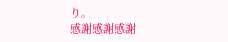り。
感謝感謝感謝